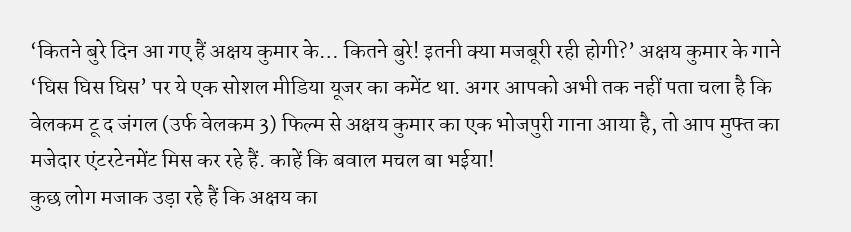‘कितने बुरे दिन आ गए हैं अक्षय कुमार के… कितने बुरे! इतनी क्या मजबूरी रही होगी?’ अक्षय कुमार के गाने ‘घिस घिस घिस’ पर ये एक सोशल मीडिया यूजर का कमेंट था. अगर आपको अभी तक नहीं पता चला है कि वेलकम टू द जंगल (उर्फ वेलकम 3) फिल्म से अक्षय कुमार का एक भोजपुरी गाना आया है, तो आप मुफ्त का मजेदार एंटरटेनमेंट मिस कर रहे हैं. काहें कि बवाल मचल बा भईया!
कुछ लोग मजाक उड़ा रहे हैं कि अक्षय का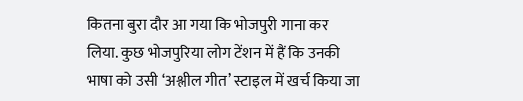कितना बुरा दौर आ गया कि भोजपुरी गाना कर लिया. कुछ भोजपुरिया लोग टेंशन में हैं कि उनकी भाषा को उसी ‘अश्लील गीत’ स्टाइल में खर्च किया जा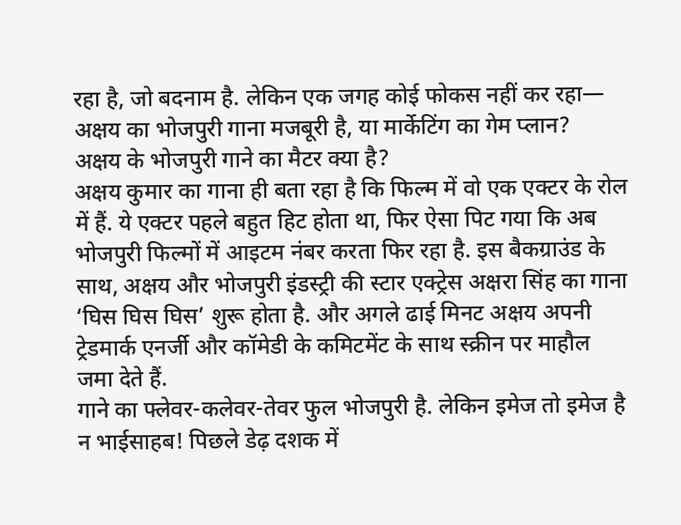रहा है, जो बदनाम है. लेकिन एक जगह कोई फोकस नहीं कर रहा— अक्षय का भोजपुरी गाना मजबूरी है, या मार्केटिंग का गेम प्लान?
अक्षय के भोजपुरी गाने का मैटर क्या है?
अक्षय कुमार का गाना ही बता रहा है कि फिल्म में वो एक एक्टर के रोल में हैं. ये एक्टर पहले बहुत हिट होता था, फिर ऐसा पिट गया कि अब भोजपुरी फिल्मों में आइटम नंबर करता फिर रहा है. इस बैकग्राउंड के साथ, अक्षय और भोजपुरी इंडस्ट्री की स्टार एक्ट्रेस अक्षरा सिंह का गाना ‘घिस घिस घिस’ शुरू होता है. और अगले ढाई मिनट अक्षय अपनी ट्रेडमार्क एनर्जी और कॉमेडी के कमिटमेंट के साथ स्क्रीन पर माहौल जमा देते हैं.
गाने का फ्लेवर-कलेवर-तेवर फुल भोजपुरी है. लेकिन इमेज तो इमेज है न भाईसाहब! पिछले डेढ़ दशक में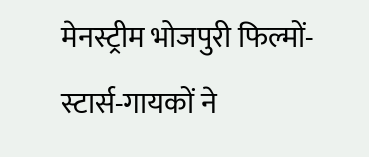मेनस्ट्रीम भोजपुरी फिल्मों-स्टार्स-गायकों ने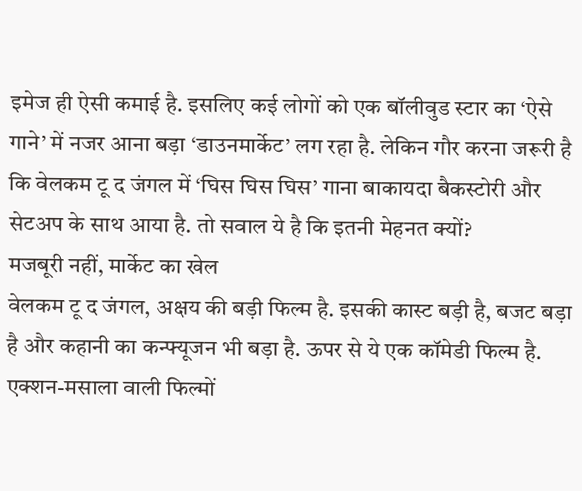इमेज ही ऐसी कमाई है. इसलिए कई लोगों को एक बॉलीवुड स्टार का ‘ऐसे गाने’ में नजर आना बड़ा ‘डाउनमार्केट’ लग रहा है. लेकिन गौर करना जरूरी है कि वेलकम टू द जंगल में ‘घिस घिस घिस’ गाना बाकायदा बैकस्टोरी और सेटअप के साथ आया है. तो सवाल ये है कि इतनी मेहनत क्यों?
मजबूरी नहीं, मार्केट का खेल
वेलकम टू द जंगल, अक्षय की बड़ी फिल्म है. इसकी कास्ट बड़ी है, बजट बड़ा है और कहानी का कन्फ्यूजन भी बड़ा है. ऊपर से ये एक कॉमेडी फिल्म है. एक्शन-मसाला वाली फिल्मों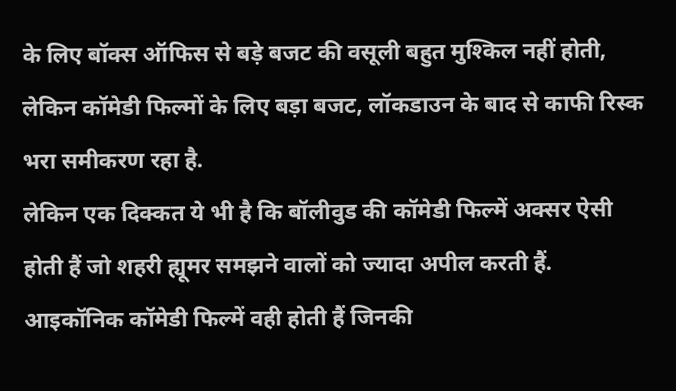के लिए बॉक्स ऑफिस से बड़े बजट की वसूली बहुत मुश्किल नहीं होती, लेकिन कॉमेडी फिल्मों के लिए बड़ा बजट, लॉकडाउन के बाद से काफी रिस्क भरा समीकरण रहा है.
लेकिन एक दिक्कत ये भी है कि बॉलीवुड की कॉमेडी फिल्में अक्सर ऐसी होती हैं जो शहरी ह्यूमर समझने वालों को ज्यादा अपील करती हैं. आइकॉनिक कॉमेडी फिल्में वही होती हैं जिनकी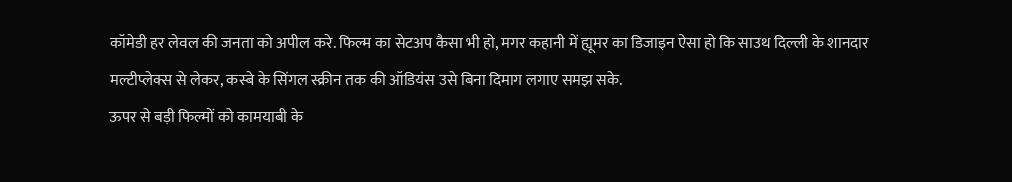कॉमेडी हर लेवल की जनता को अपील करे. फिल्म का सेटअप कैसा भी हो, मगर कहानी में ह्यूमर का डिजाइन ऐसा हो कि साउथ दिल्ली के शानदार मल्टीप्लेक्स से लेकर, कस्बे के सिंगल स्क्रीन तक की ऑडियंस उसे बिना दिमाग लगाए समझ सके.
ऊपर से बड़ी फिल्मों को कामयाबी के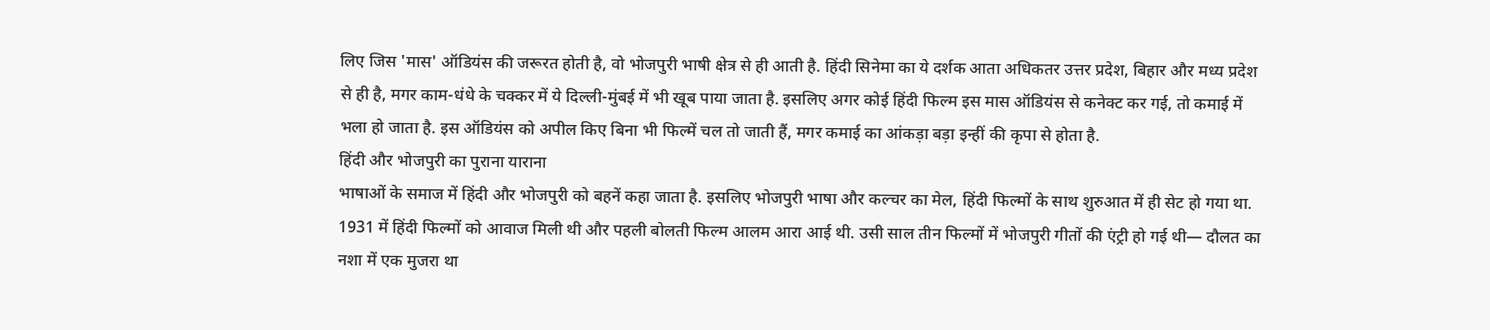लिए जिस 'मास' ऑडियंस की जरूरत होती है, वो भोजपुरी भाषी क्षेत्र से ही आती है. हिंदी सिनेमा का ये दर्शक आता अधिकतर उत्तर प्रदेश, बिहार और मध्य प्रदेश से ही है, मगर काम-धंधे के चक्कर में ये दिल्ली-मुंबई में भी खूब पाया जाता है. इसलिए अगर कोई हिंदी फिल्म इस मास ऑडियंस से कनेक्ट कर गई, तो कमाई में भला हो जाता है. इस ऑडियंस को अपील किए बिना भी फिल्में चल तो जाती हैं, मगर कमाई का आंकड़ा बड़ा इन्हीं की कृपा से होता है.
हिंदी और भोजपुरी का पुराना याराना
भाषाओं के समाज में हिंदी और भोजपुरी को बहनें कहा जाता है. इसलिए भोजपुरी भाषा और कल्चर का मेल, हिंदी फिल्मों के साथ शुरुआत में ही सेट हो गया था. 1931 में हिंदी फिल्मों को आवाज मिली थी और पहली बोलती फिल्म आलम आरा आई थी. उसी साल तीन फिल्मों में भोजपुरी गीतों की एंट्री हो गई थी— दौलत का नशा में एक मुजरा था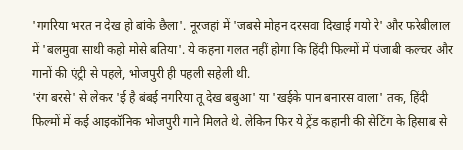'गगरिया भरत न देख हो बांके छैला'. नूरजहां में 'जबसे मोहन दरसवा दिखाई गयो रे' और फरेबीलाल में 'बलमुवा साथी कहो मोसे बतिया'. ये कहना गलत नहीं होगा कि हिंदी फिल्मों में पंजाबी कल्चर और गानों की एंट्री से पहले, भोजपुरी ही पहली सहेली थी.
'रंग बरसे' से लेकर 'ई है बंबई नगरिया तू देख बबुआ' या 'खईके पान बनारस वाला' तक, हिंदी फिल्मों में कई आइकॉनिक भोजपुरी गाने मिलते थे. लेकिन फिर ये ट्रेंड कहानी की सेटिंग के हिसाब से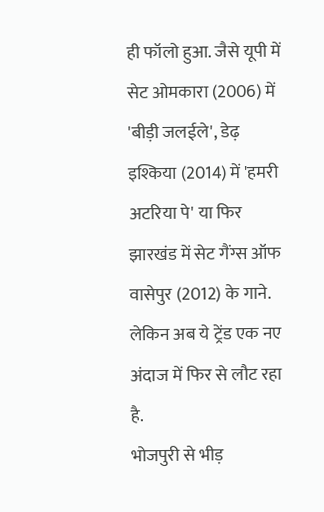ही फॉलो हुआ. जैसे यूपी में सेट ओमकारा (2006) में 'बीड़ी जलईले', डेढ़ इश्किया (2014) में 'हमरी अटरिया पे' या फिर झारखंड में सेट गैंग्स ऑफ वासेपुर (2012) के गाने. लेकिन अब ये ट्रेंड एक नए अंदाज में फिर से लौट रहा है.
भोजपुरी से भीड़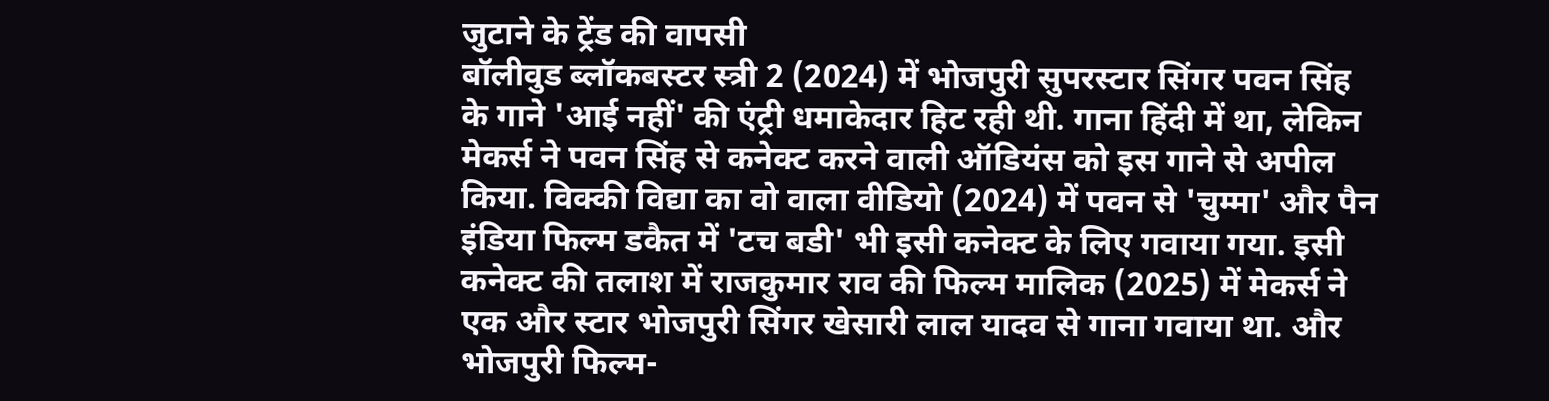जुटाने के ट्रेंड की वापसी
बॉलीवुड ब्लॉकबस्टर स्त्री 2 (2024) में भोजपुरी सुपरस्टार सिंगर पवन सिंह के गाने 'आई नहीं' की एंट्री धमाकेदार हिट रही थी. गाना हिंदी में था, लेकिन मेकर्स ने पवन सिंह से कनेक्ट करने वाली ऑडियंस को इस गाने से अपील किया. विक्की विद्या का वो वाला वीडियो (2024) में पवन से 'चुम्मा' और पैन इंडिया फिल्म डकैत में 'टच बडी' भी इसी कनेक्ट के लिए गवाया गया. इसी कनेक्ट की तलाश में राजकुमार राव की फिल्म मालिक (2025) में मेकर्स ने एक और स्टार भोजपुरी सिंगर खेसारी लाल यादव से गाना गवाया था. और भोजपुरी फिल्म-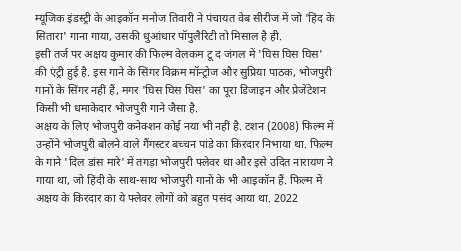म्यूजिक इंडस्ट्री के आइकॉन मनोज तिवारी ने पंचायत वेब सीरीज में जो 'हिंद के सितारा' गाना गाया, उसकी धुआंधार पॉपुलैरिटी तो मिसाल है ही.
इसी तर्ज पर अक्षय कुमार की फिल्म वेलकम टू द जंगल में 'घिस घिस घिस' की एंट्री हुई है. इस गाने के सिंगर विक्रम मॉन्ट्रोज और सुप्रिया पाठक, भोजपुरी गानों के सिंगर नहीं हैं, मगर 'घिस घिस घिस' का पूरा डिजाइन और प्रेजेंटेशन किसी भी धमाकेदार भोजपुरी गाने जैसा है.
अक्षय के लिए भोजपुरी कनेक्शन कोई नया भी नहीं है. टशन (2008) फिल्म में उन्होंने भोजपुरी बोलने वाले गैंगस्टर बच्चन पांडे का किरदार निभाया था. फिल्म के गाने 'दिल डांस मारे' में तगड़ा भोजपुरी फ्लेवर था और इसे उदित नारायण ने गाया था, जो हिंदी के साथ-साथ भोजपुरी गानों के भी आइकॉन हैं. फिल्म में अक्षय के किरदार का ये फ्लेवर लोगों को बहुत पसंद आया था. 2022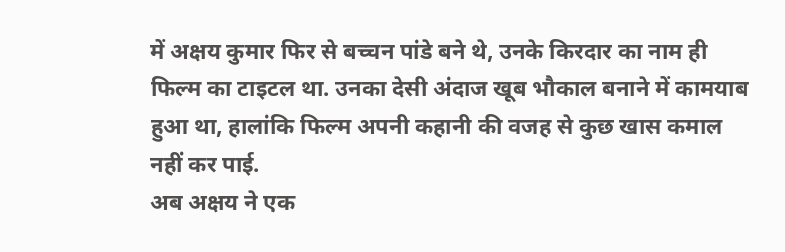में अक्षय कुमार फिर से बच्चन पांडे बने थे, उनके किरदार का नाम ही फिल्म का टाइटल था. उनका देसी अंदाज खूब भौकाल बनाने में कामयाब हुआ था, हालांकि फिल्म अपनी कहानी की वजह से कुछ खास कमाल नहीं कर पाई.
अब अक्षय ने एक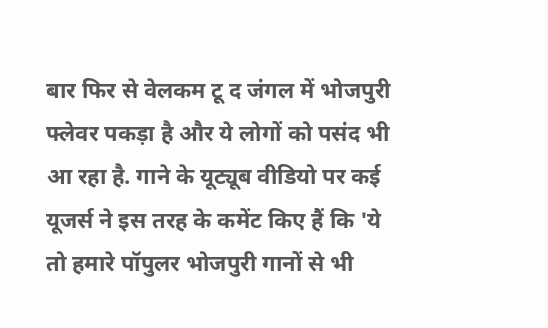बार फिर से वेलकम टू द जंगल में भोजपुरी फ्लेवर पकड़ा है और ये लोगों को पसंद भी आ रहा है. गाने के यूट्यूब वीडियो पर कई यूजर्स ने इस तरह के कमेंट किए हैं कि 'ये तो हमारे पॉपुलर भोजपुरी गानों से भी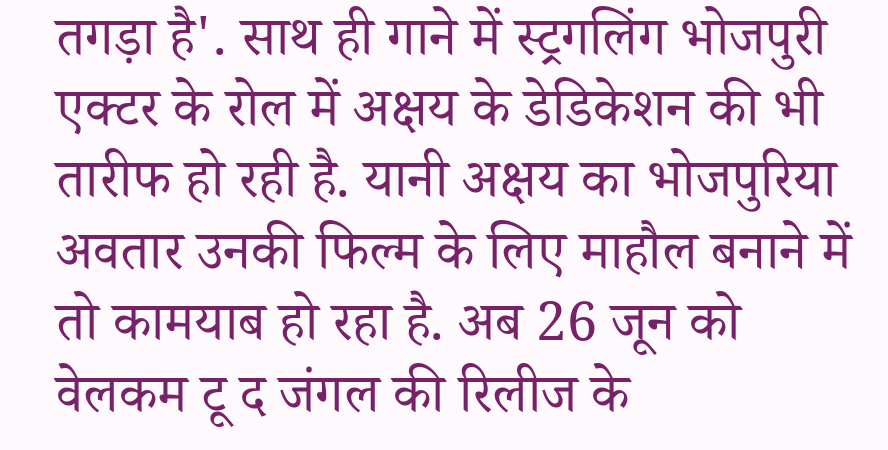तगड़ा है'. साथ ही गाने में स्ट्रगलिंग भोजपुरी एक्टर के रोल में अक्षय के डेडिकेशन की भी तारीफ हो रही है. यानी अक्षय का भोजपुरिया अवतार उनकी फिल्म के लिए माहौल बनाने में तो कामयाब हो रहा है. अब 26 जून को वेलकम टू द जंगल की रिलीज के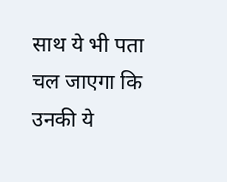साथ ये भी पता चल जाएगा कि उनकी ये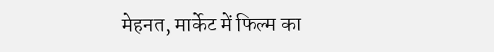मेहनत, मार्केट में फिल्म का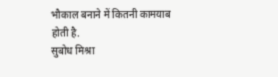भौकाल बनाने में कितनी कामयाब होती है.
सुबोध मिश्रा